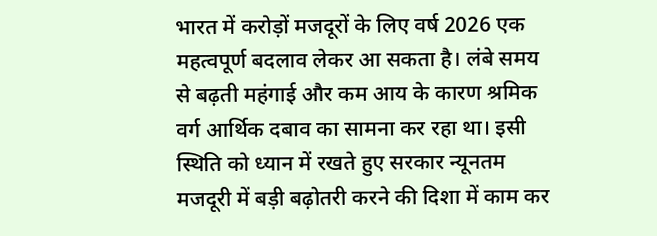भारत में करोड़ों मजदूरों के लिए वर्ष 2026 एक महत्वपूर्ण बदलाव लेकर आ सकता है। लंबे समय से बढ़ती महंगाई और कम आय के कारण श्रमिक वर्ग आर्थिक दबाव का सामना कर रहा था। इसी स्थिति को ध्यान में रखते हुए सरकार न्यूनतम मजदूरी में बड़ी बढ़ोतरी करने की दिशा में काम कर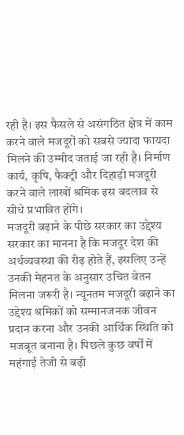रही है। इस फैसले से असंगठित क्षेत्र में काम करने वाले मजदूरों को सबसे ज्यादा फायदा मिलने की उम्मीद जताई जा रही है। निर्माण कार्य, कृषि, फैक्ट्री और दिहाड़ी मजदूरी करने वाले लाखों श्रमिक इस बदलाव से सीधे प्रभावित होंगे।
मजदूरी बढ़ाने के पीछे सरकार का उद्देश्य
सरकार का मानना है कि मजदूर देश की अर्थव्यवस्था की रीढ़ होते हैं, इसलिए उन्हें उनकी मेहनत के अनुसार उचित वेतन मिलना जरूरी है। न्यूनतम मजदूरी बढ़ाने का उद्देश्य श्रमिकों को सम्मानजनक जीवन प्रदान करना और उनकी आर्थिक स्थिति को मजबूत बनाना है। पिछले कुछ वर्षों में महंगाई तेजी से बढ़ी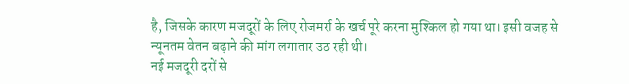है, जिसके कारण मजदूरों के लिए रोजमर्रा के खर्च पूरे करना मुश्किल हो गया था। इसी वजह से न्यूनतम वेतन बढ़ाने की मांग लगातार उठ रही थी।
नई मजदूरी दरों से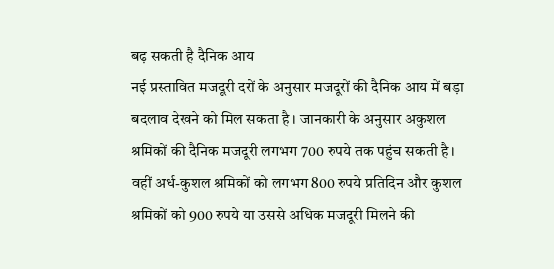बढ़ सकती है दैनिक आय
नई प्रस्तावित मजदूरी दरों के अनुसार मजदूरों की दैनिक आय में बड़ा बदलाव देखने को मिल सकता है। जानकारी के अनुसार अकुशल श्रमिकों की दैनिक मजदूरी लगभग 700 रुपये तक पहुंच सकती है। वहीं अर्ध-कुशल श्रमिकों को लगभग 800 रुपये प्रतिदिन और कुशल श्रमिकों को 900 रुपये या उससे अधिक मजदूरी मिलने की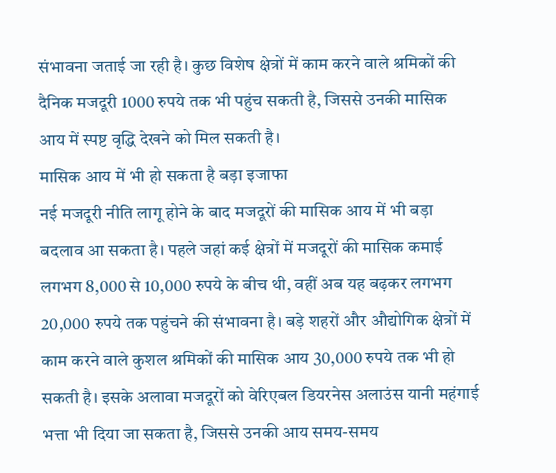संभावना जताई जा रही है। कुछ विशेष क्षेत्रों में काम करने वाले श्रमिकों की दैनिक मजदूरी 1000 रुपये तक भी पहुंच सकती है, जिससे उनकी मासिक आय में स्पष्ट वृद्धि देखने को मिल सकती है।
मासिक आय में भी हो सकता है बड़ा इजाफा
नई मजदूरी नीति लागू होने के बाद मजदूरों की मासिक आय में भी बड़ा बदलाव आ सकता है। पहले जहां कई क्षेत्रों में मजदूरों की मासिक कमाई लगभग 8,000 से 10,000 रुपये के बीच थी, वहीं अब यह बढ़कर लगभग 20,000 रुपये तक पहुंचने की संभावना है। बड़े शहरों और औद्योगिक क्षेत्रों में काम करने वाले कुशल श्रमिकों की मासिक आय 30,000 रुपये तक भी हो सकती है। इसके अलावा मजदूरों को वेरिएबल डियरनेस अलाउंस यानी महंगाई भत्ता भी दिया जा सकता है, जिससे उनकी आय समय-समय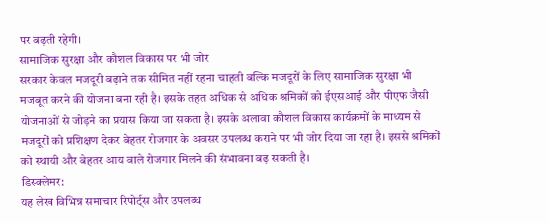पर बढ़ती रहेगी।
सामाजिक सुरक्षा और कौशल विकास पर भी जोर
सरकार केवल मजदूरी बढ़ाने तक सीमित नहीं रहना चाहती बल्कि मजदूरों के लिए सामाजिक सुरक्षा भी मजबूत करने की योजना बना रही है। इसके तहत अधिक से अधिक श्रमिकों को ईएसआई और पीएफ जैसी योजनाओं से जोड़ने का प्रयास किया जा सकता है। इसके अलावा कौशल विकास कार्यक्रमों के माध्यम से मजदूरों को प्रशिक्षण देकर बेहतर रोजगार के अवसर उपलब्ध कराने पर भी जोर दिया जा रहा है। इससे श्रमिकों को स्थायी और बेहतर आय वाले रोजगार मिलने की संभावना बढ़ सकती है।
डिस्क्लेमर:
यह लेख विभिन्न समाचार रिपोर्ट्स और उपलब्ध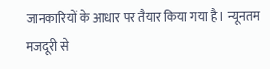जानकारियों के आधार पर तैयार किया गया है। न्यूनतम मजदूरी से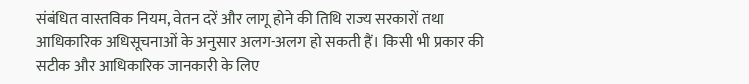संबंधित वास्तविक नियम, वेतन दरें और लागू होने की तिथि राज्य सरकारों तथा आधिकारिक अधिसूचनाओं के अनुसार अलग-अलग हो सकती हैं। किसी भी प्रकार की सटीक और आधिकारिक जानकारी के लिए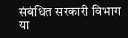संबंधित सरकारी विभाग या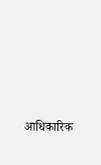आधिकारिक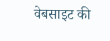वेबसाइट की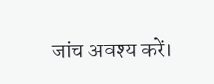जांच अवश्य करें।